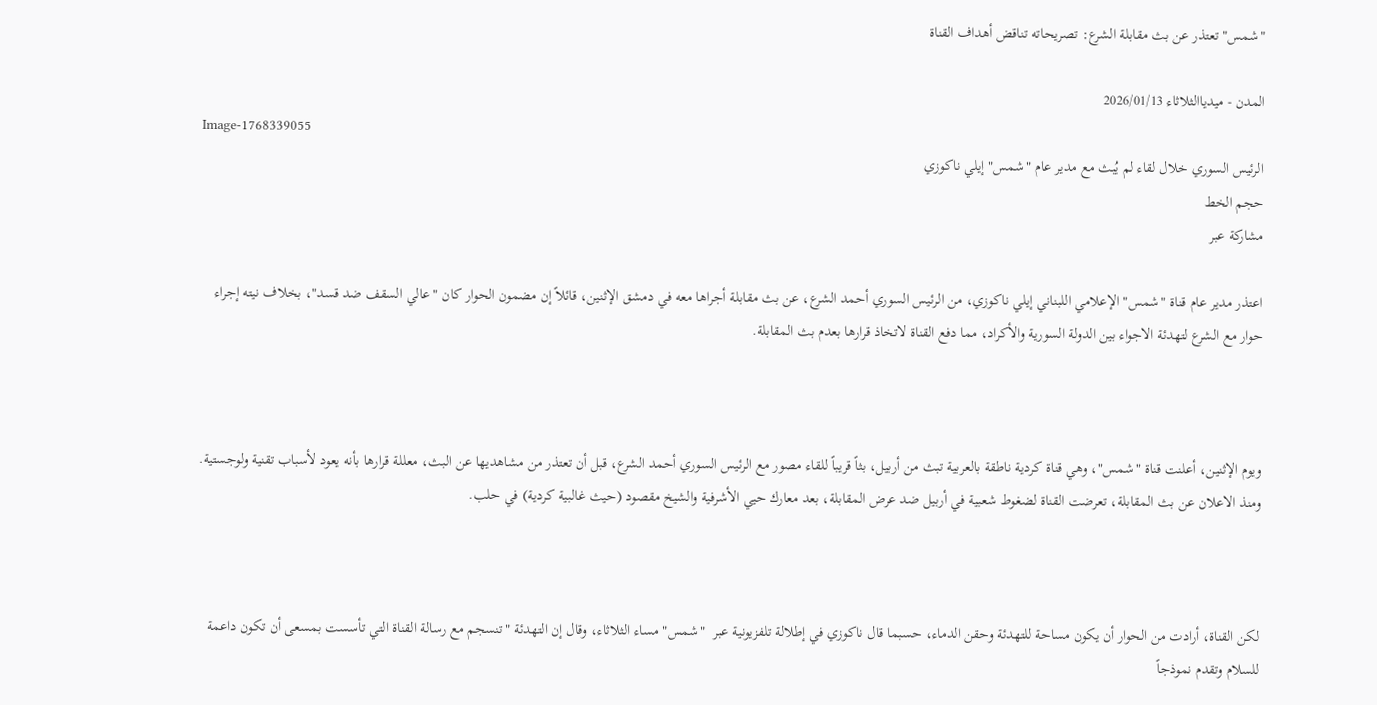"شمس" تعتذر عن بث مقابلة الشرع: تصريحاته تناقض أهداف القناة

المدن - ميدياالثلاثاء 2026/01/13
Image-1768339055
الرئيس السوري خلال لقاء لم يُبث مع مدير عام "شمس" إيلي ناكوزي
حجم الخط
مشاركة عبر

اعتذر مدير عام قناة "شمس" الإعلامي اللبناني إيلي ناكوزي، من الرئيس السوري أحمد الشرع، عن بث مقابلة أجراها معه في دمشق الإثنين، قائلاً إن مضمون الحوار كان "عالي السقف ضد قسد"، بخلاف نيته إجراء حوار مع الشرع لتهدئة الاجواء بين الدولة السورية والأكراد، مما دفع القناة لاتخاذ قرارها بعدم بث المقابلة.



ويوم الإثنين، أعلنت قناة "شمس"، وهي قناة كردية ناطقة بالعربية تبث من أربيل، بثاً قريباً للقاء مصور مع الرئيس السوري أحمد الشرع، قبل أن تعتذر من مشاهديها عن البث، معللة قرارها بأنه يعود لأسباب تقنية ولوجستية. ومنذ الاعلان عن بث المقابلة، تعرضت القناة لضغوط شعبية في أربيل ضد عرض المقابلة، بعد معارك حيي الأشرفية والشيخ مقصود (حيث غالبية كردية) في حلب.



لكن القناة، أرادت من الحوار أن يكون مساحة للتهدئة وحقن الدماء، حسبما قال ناكوزي في إطلالة تلفزيونية عبر  "شمس" مساء الثلاثاء، وقال إن التهدئة "تنسجم مع رسالة القناة التي تأسست بمسعى أن تكون داعمة للسلام وتقدم نموذجاً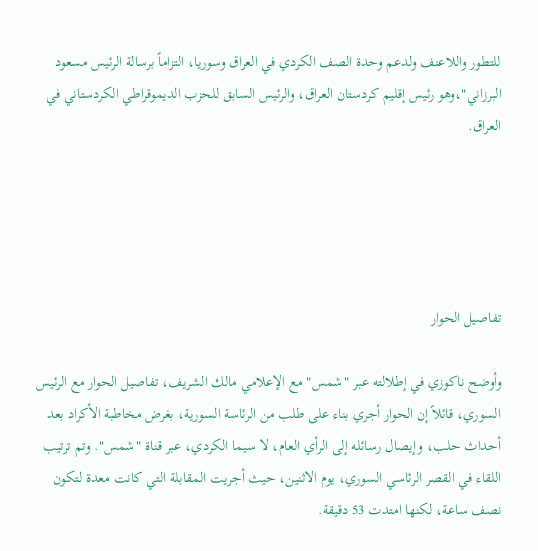للتطور واللاعنف ولدعم وحدة الصف الكردي في العراق وسوريا، التزاماً برسالة الرئيس مسعود البرزاني"،وهو رئيس إقليم كردستان العراق، والرئيس السابق للحزب الديموقراطي الكردستاني في العراق.





تفاصيل الحوار

وأوضح ناكوزي في إطلالته عبر "شمس" مع الإعلامي مالك الشريف، تفاصيل الحوار مع الرئيس السوري، قائلاً إن الحوار أجري بناء على طلب من الرئاسة السورية، بغرض مخاطبة الأكراد بعد أحداث حلب، وإيصال رسائله إلى الرأي العام، لا سيما الكردي، عبر قناة "شمس". وتم ترتيب اللقاء في القصر الرئاسي السوري، يوم الاثنين، حيث أجريت المقابلة التي كانت معدة لتكون نصف ساعة، لكنها امتدت 53 دقيقة.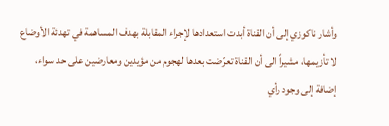وأشار ناكوزي إلى أن القناة أبدت استعدادها لإجراء المقابلة بهدف المساهمة في تهدئة الأوضاع لا تأزيمها، مشيراً الى أن القناة تعرّضت بعدها لهجوم من مؤيدين ومعارضين على حد سواء، إضافة إلى وجود رأي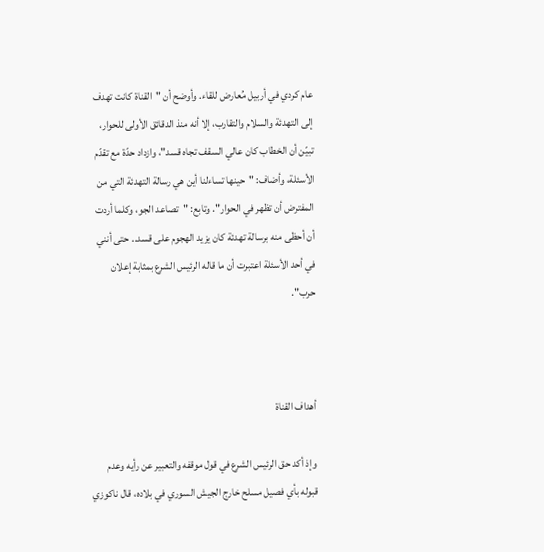عام كردي في أربيل مُعارض للقاء. وأوضح أن "القناة كانت تهدف إلى التهدئة والسلام والتقارب، إلا أنه منذ الدقائق الأولى للحوار، تبيّن أن الخطاب كان عالي السقف تجاه قسد"، وازداد حدّة مع تقدّم الأسئلة، وأضاف: "حينها تساءلنا أين هي رسالة التهدئة التي من المفترض أن تظهر في الحوار". وتابع: "تصاعد الجو، وكلما أردت أن أحظى منه برسالة تهدئة كان يزيد الهجوم على قسد.. حتى أنني في أحد الأسئلة اعتبرت أن ما قاله الرئيس الشرع بمثابة إعلان حرب".



أهداف القناة

وإذ أكد حق الرئيس الشرع في قول موقفه والتعبير عن رأيه وعدم قبوله بأي فصيل مسلح خارج الجيش السوري في بلاده، قال ناكوزي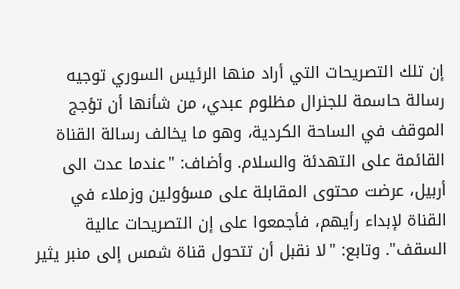إن تلك التصريحات التي أراد منها الرئيس السوري توجيه رسالة حاسمة للجنرال مظلوم عبدي، من شأنها أن تؤجج الموقف في الساحة الكردية، وهو ما يخالف رسالة القناة القائمة على التهدئة والسلام. وأضاف: "عندما عدت الى أربيل، عرضت محتوى المقابلة على مسؤولين وزملاء في القناة لإبداء رأيهم، فأجمعوا على إن التصريحات عالية السقف". وتابع: "لا نقبل أن تتحول قناة شمس إلى منبر يثير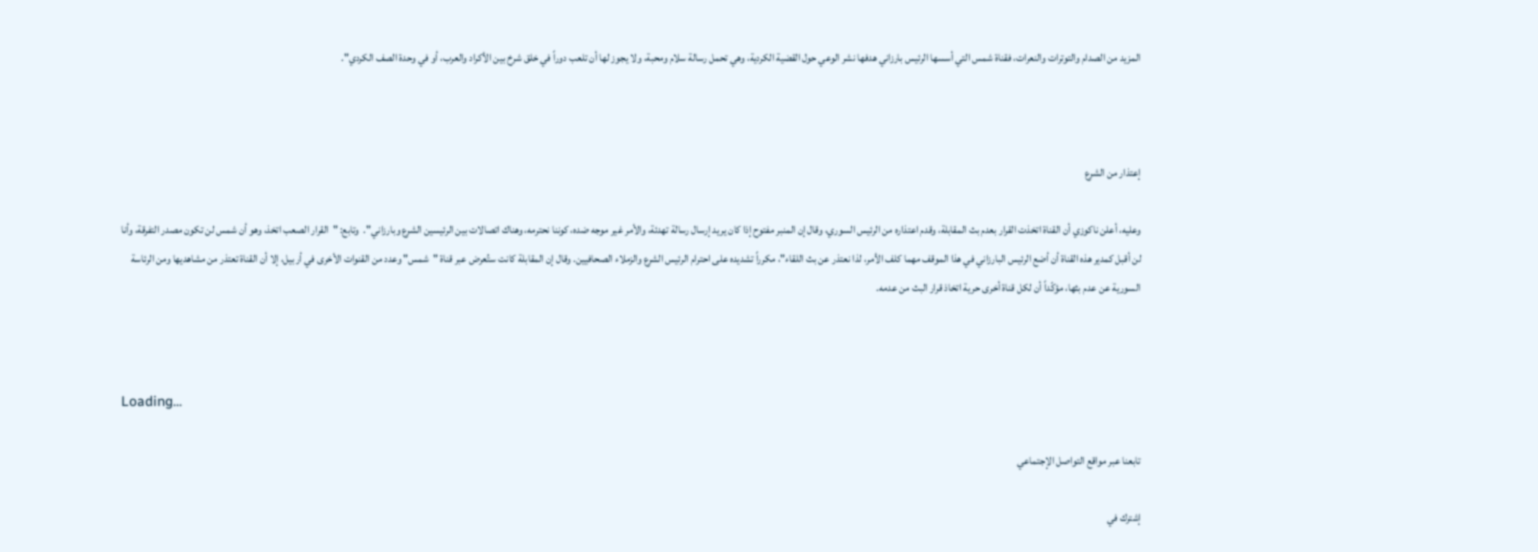المزيد من الصدام والتوترات والنعرات، فقناة شمس التي أسسها الرئيس بارزاني هدفها نشر الوعي حول القضية الكردية، وهي تحمل رسالة سلام ومحبة، ولا يجوز لها أن تلعب دوراً في خلق شرخ بين الأكراد والعرب، أو في وحدة الصف الكردي".



إعتذار من الشرع

وعليه، أعلن ناكوزي أن القناة اتخذت القرار بعدم بث المقابلة، وقدم اعتذاره من الرئيس السوري، وقال إن المنبر مفتوح إذا كان يريد إرسال رسالة تهدئة، والأمر غير موجه ضده، كوننا نحترمه، وهناك اتصالات بين الرئيسين الشرع وبارزاني".  وتابع: "القرار الصعب اتخذ، وهو أن شمس لن تكون مصدر التفرقة، وأنا لن أقبل كمدير هذه القناة أن أضع الرئيس البارزاني في هذا الموقف مهما كلف الأمر، لذا نعتذر عن بث اللقاء"، مكرراً تشديده على احترام الرئيس الشرع والزملاء الصحافيين. وقال إن المقابلة كانت ستُعرض عبر قناة "شمس" وعدد من القنوات الأخرى في أربيل، إلا أن القناة تعتذر من مشاهديها ومن الرئاسة السورية عن عدم بثها، مؤكّداً أن لكل قناة أخرى حرية اتخاذ قرار البث من عدمه.



Loading...

تابعنا عبر مواقع التواصل الإجتماعي

إشترك في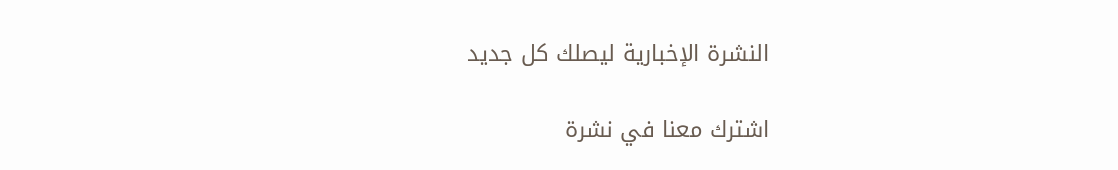النشرة الإخبارية ليصلك كل جديد

اشترك معنا في نشرة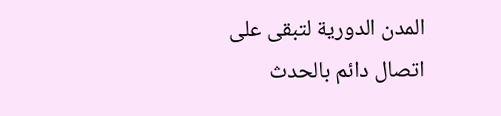المدن الدورية لتبقى على اتصال دائم بالحدث